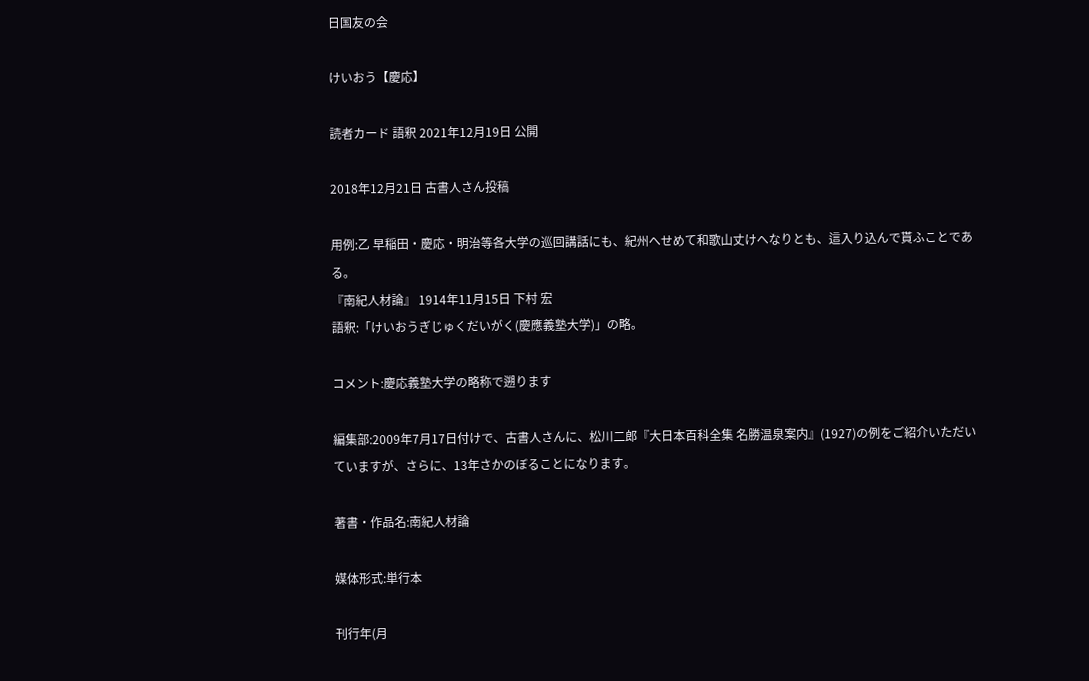日国友の会

けいおう【慶応】

読者カード 語釈 2021年12月19日 公開

2018年12月21日 古書人さん投稿

用例:乙 早稲田・慶応・明治等各大学の巡回講話にも、紀州へせめて和歌山丈けへなりとも、這入り込んで貰ふことである。
『南紀人材論』 1914年11月15日 下村 宏
語釈:「けいおうぎじゅくだいがく(慶應義塾大学)」の略。

コメント:慶応義塾大学の略称で遡ります

編集部:2009年7月17日付けで、古書人さんに、松川二郎『大日本百科全集 名勝温泉案内』(1927)の例をご紹介いただいていますが、さらに、13年さかのぼることになります。

著書・作品名:南紀人材論

媒体形式:単行本

刊行年(月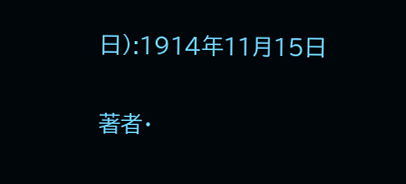日):1914年11月15日

著者・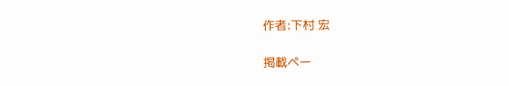作者:下村 宏

掲載ペー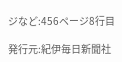ジなど:456ページ8行目

発行元:紀伊毎日新聞社